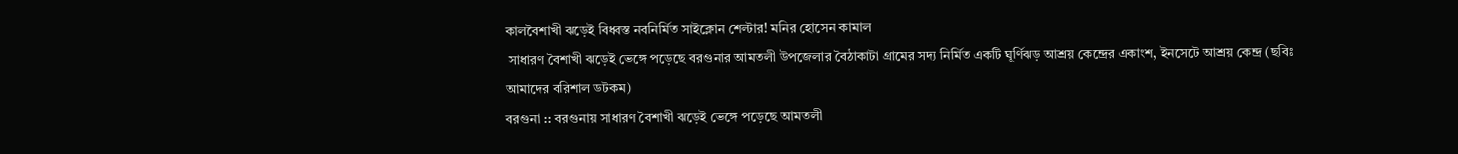কালবৈশাখী ঝড়েই বিধ্বস্ত নবনির্মিত সাইক্লোন শেল্টার! মনির হোসেন কামাল
 সাধারণ বৈশাখী ঝড়েই ভেঙ্গে পড়েছে বরগুনার আমতলী উপজেলার বৈঠাকাটা গ্রামের সদ্য নির্মিত একটি ঘূর্ণিঝড় আশ্রয় কেন্দ্রের একাংশ, ইনসেটে আশ্রয় কেন্দ্র (ছবিঃ আমাদের বরিশাল ডটকম)
বরগুনা :: বরগুনায় সাধারণ বৈশাখী ঝড়েই ভেঙ্গে পড়েছে আমতলী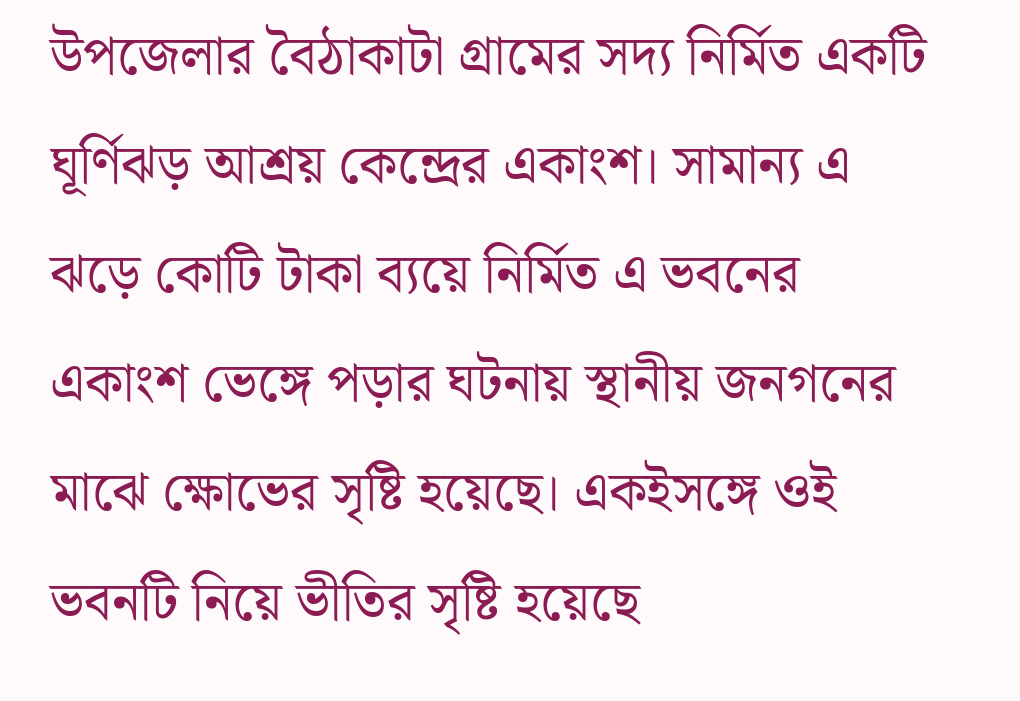উপজেলার বৈঠাকাটা গ্রামের সদ্য নির্মিত একটি ঘূর্ণিঝড় আশ্রয় কেন্দ্রের একাংশ। সামান্য এ ঝড়ে কোটি টাকা ব্যয়ে নির্মিত এ ভবনের একাংশ ভেঙ্গে পড়ার ঘটনায় স্থানীয় জনগনের মাঝে ক্ষোভের সৃষ্টি হয়েছে। একইসঙ্গে ওই ভবনটি নিয়ে ভীতির সৃষ্টি হয়েছে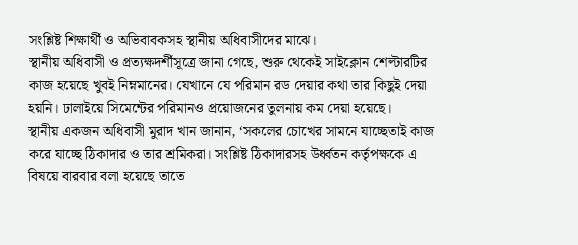সংশ্লিষ্ট শিক্ষার্থী ও অভিবাবকসহ স্থানীয় অধিবাসীদের মাঝে।
স্থানীয় অধিবাসী ও প্রত্যক্ষদর্শীসূত্রে জানা গেছে, শুরু থেকেই সাইক্লোন শেল্টারটির কাজ হয়েছে খুবই নিম্নমানের। যেখানে যে পরিমান রড দেয়ার কথা তার কিছুই দেয়া হয়নি। ঢালাইয়ে সিমেন্টের পরিমানও প্রয়োজনের তুলনায় কম দেয়া হয়েছে।
স্থানীয় একজন অধিবাসী মুরাদ খান জানান, ‘সকলের চোখের সামনে যাচ্ছেতাই কাজ করে যাচ্ছে ঠিকাদার ও তার শ্রমিকরা। সংশ্লিষ্ট ঠিকাদারসহ উর্ধ্বতন কর্তৃপক্ষকে এ বিষয়ে বারবার বলা হয়েছে তাতে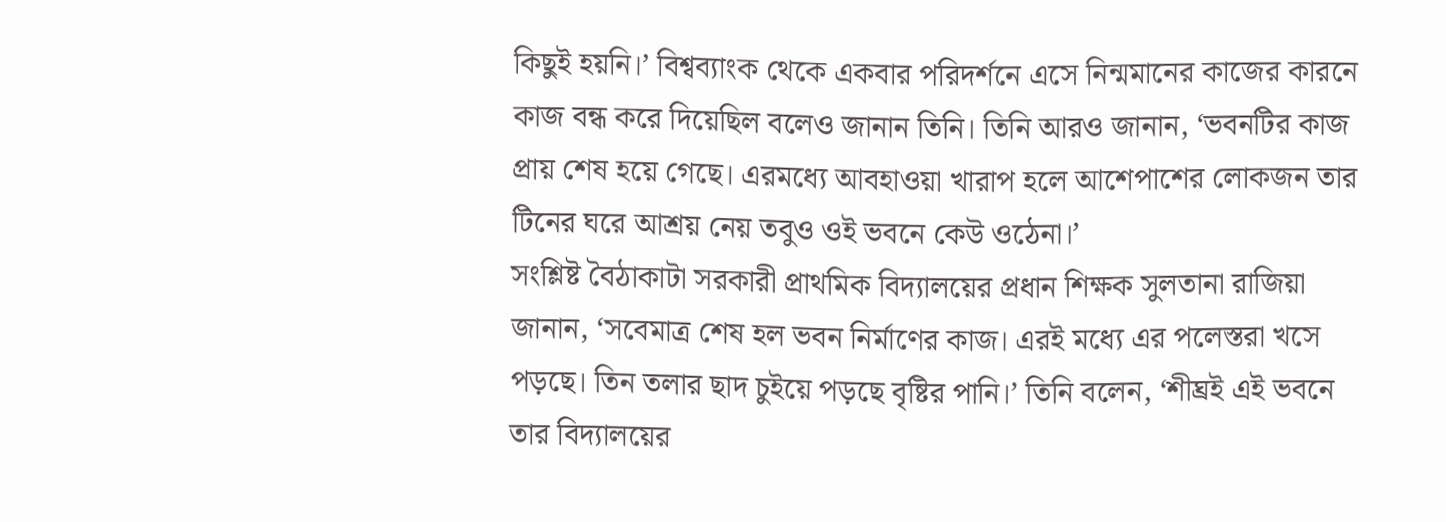কিছুই হয়নি।’ বিশ্বব্যাংক থেকে একবার পরিদর্শনে এসে নিন্মমানের কাজের কারনে কাজ বন্ধ করে দিয়েছিল বলেও জানান তিনি। তিনি আরও জানান, ‘ভবনটির কাজ প্রায় শেষ হয়ে গেছে। এরমধ্যে আবহাওয়া খারাপ হলে আশেপাশের লোকজন তার টিনের ঘরে আশ্রয় নেয় তবুও ওই ভবনে কেউ ওঠেনা।’
সংশ্লিষ্ট বৈঠাকাটা সরকারী প্রাথমিক বিদ্যালয়ের প্রধান শিক্ষক সুলতানা রাজিয়া জানান, ‘সবেমাত্র শেষ হল ভবন নির্মাণের কাজ। এরই মধ্যে এর পলেস্তরা খসে পড়ছে। তিন তলার ছাদ চুইয়ে পড়ছে বৃষ্টির পানি।’ তিনি বলেন, ‘শীঘ্রই এই ভবনে তার বিদ্যালয়ের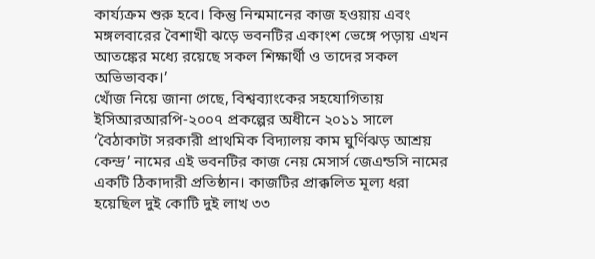কার্য্যক্রম শুরু হবে। কিন্তু নিন্মমানের কাজ হওয়ায় এবং মঙ্গলবারের বৈশাখী ঝড়ে ভবনটির একাংশ ভেঙ্গে পড়ায় এখন আতঙ্কের মধ্যে রয়েছে সকল শিক্ষার্থী ও তাদের সকল অভিভাবক।’
খোঁজ নিয়ে জানা গেছে, বিশ্বব্যাংকের সহযোগিতায় ইসিআরআরপি-২০০৭ প্রকল্পের অধীনে ২০১১ সালে ‘বৈঠাকাটা সরকারী প্রাথমিক বিদ্যালয় কাম ঘুর্ণিঝড় আশ্রয় কেন্দ্র’ নামের এই ভবনটির কাজ নেয় মেসার্স জেএন্ডসি নামের একটি ঠিকাদারী প্রতিষ্ঠান। কাজটির প্রাক্কলিত মূল্য ধরা হয়েছিল দুই কোটি দুই লাখ ৩৩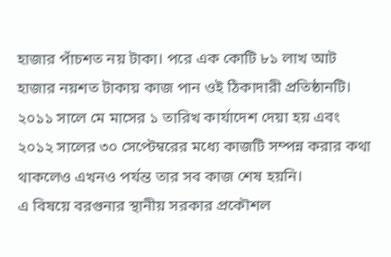হাজার পাঁচশত নয় টাকা। পরে এক কোটি ৮১ লাখ আট হাজার নয়শত টাকায় কাজ পান ওই ঠিকাদারী প্রতিষ্ঠানটি। ২০১১ সালে মে মাসের ১ তারিখ কার্যাদেশ দেয়া হয় এবং ২০১২ সালের ৩০ সেপ্টেম্বরের মধ্যে কাজটি সম্পন্ন করার কথা থাকলেও এখনও পর্যন্ত তার সব কাজ শেষ হয়নি।
এ বিষয়ে বরগুনার স্থানীয় সরকার প্রকৌশল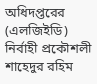অধিদপ্তরের (এলজিইডি) নির্বাহী প্রকৌশলী শাহেদুর রহিম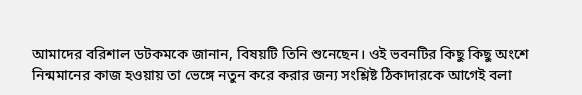আমাদের বরিশাল ডটকমকে জানান, বিষয়টি তিনি শুনেছেন। ওই ভবনটির কিছু কিছু অংশে নিন্মমানের কাজ হওয়ায় তা ভেঙ্গে নতুন করে করার জন্য সংশ্লিষ্ট ঠিকাদারকে আগেই বলা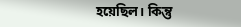হয়েছিল। কিন্তু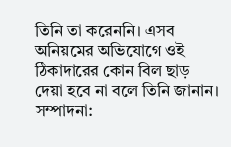তিনি তা করেননি। এসব অনিয়মের অভিযোগে ওই ঠিকাদারের কোন বিল ছাড় দেয়া হবে না বলে তিনি জানান।
সম্পাদনা: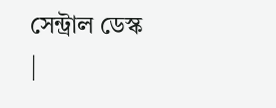সেন্ট্রাল ডেস্ক |